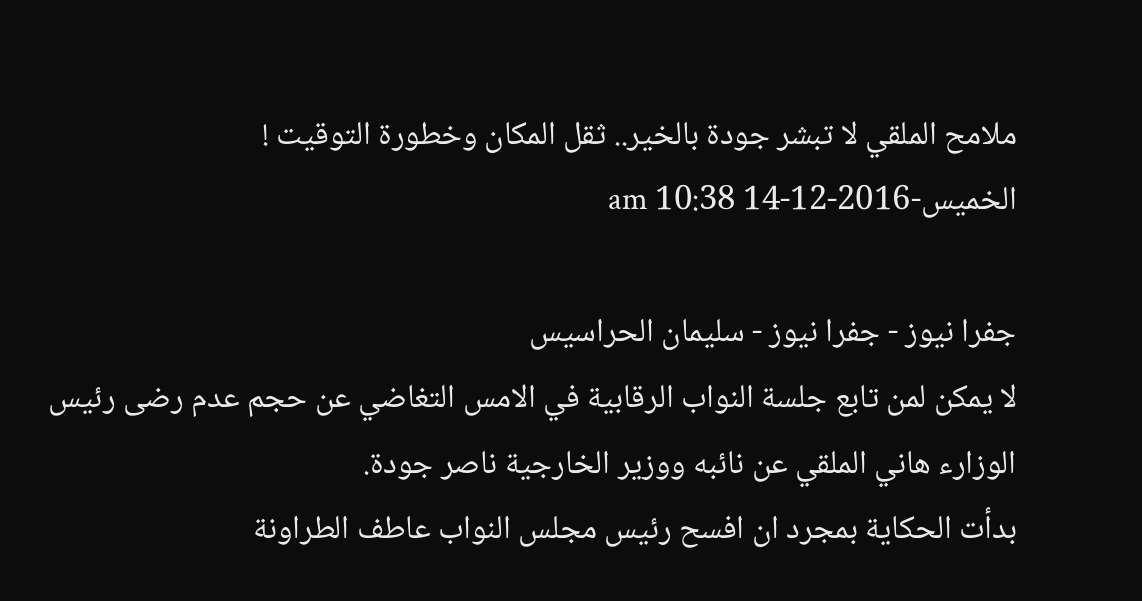ملامح الملقي لا تبشر جودة بالخير.. ثقل المكان وخطورة التوقيت !
الخميس-2016-12-14 10:38 am

جفرا نيوز - جفرا نيوز - سليمان الحراسيس
لا يمكن لمن تابع جلسة النواب الرقابية في الامس التغاضي عن حجم عدم رضى رئيس الوزارء هاني الملقي عن نائبه ووزير الخارجية ناصر جودة.
بدأت الحكاية بمجرد ان افسح رئيس مجلس النواب عاطف الطراونة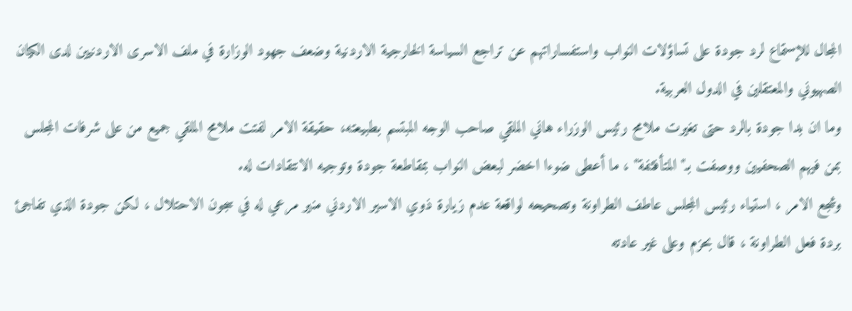المجال للإستماع لرد جودة على تساؤلات النواب واستفساراتهم عن تراجع السياسة الخارجية الاردنية وضعف جهود الوزارة في ملف الاسرى الاردنيين لدى الكيان الصهيوني والمعتقلين في الدول العربية.
وما ان بدا جودة بالرد حتى تغيرت ملامح رئيس الوزراء هاني الملقي صاحب الوجه المبتسم بطبيعته، حقيقة الامر لفتت ملامح الملقي جميع من على شرفات المجلس بمن فيهم الصحفيين ووصفت بـ"المتأفئفة" ، ما أعطى ضوءا اخضر لبعض النواب بمقاطعة جودة وتوجيه الانتقادات له.
وشجع الامر ، استياء رئيس المجلس عاطف الطراونة وتصحيحه لواقعة عدم زيارة ذوي الاسير الاردني منير مرعي له في سجون الاحتلال ، لكن جودة الذي تفاجئ بردة فعل الطراونة ، قال بحزم وعلى غير عادته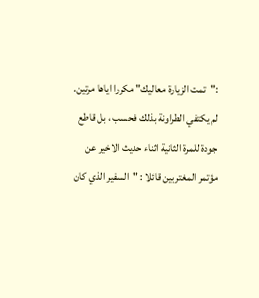:"تمت الزيارة معاليك" مكررا اياها مرتين.
لم يكتفي الطراونة بذلك فحسب ، بل قاطع جودة للمرة الثانية اثناء حديث الاخير عن مؤتمر المغتربين قائلا : "السفير الذي كان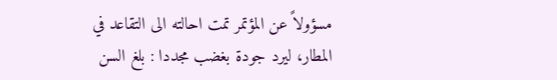مسؤولاً عن المؤتمر تمت احالته الى التقاعد في المطار، ليرد جودة بغضب مجددا : بلغ السن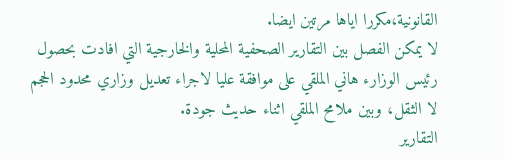القانونية،مكررا اياها مرتين ايضا.
لا يمكن الفصل بين التقارير الصحفية المحلية والخارجية التي افادت بحصول رئيس الوزارء هاني الملقي على موافقة عليا لاجراء تعديل وزاري محدود الحجم لا الثقل، وبين ملامح الملقي اثناء حديث جودة.
التقارير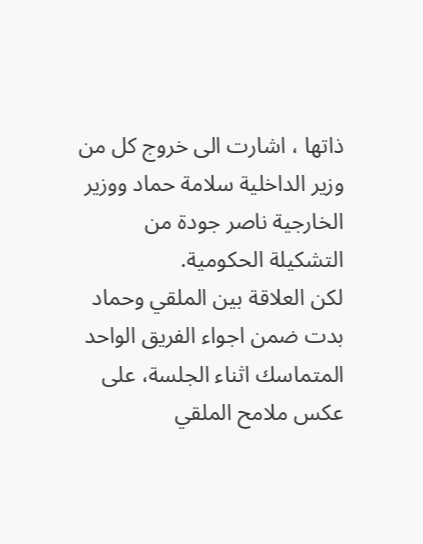ذاتها ، اشارت الى خروج كل من وزير الداخلية سلامة حماد ووزير الخارجية ناصر جودة من التشكيلة الحكومية.
لكن العلاقة بين الملقي وحماد بدت ضمن اجواء الفريق الواحد المتماسك اثناء الجلسة، على عكس ملامح الملقي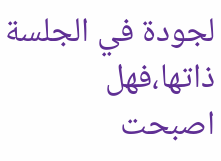لجودة في الجلسة ذاتها،فهل اصبحت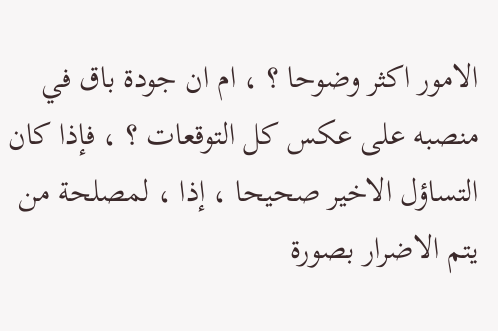الامور اكثر وضوحا ؟ ، ام ان جودة باق في منصبه على عكس كل التوقعات ؟ ، فإذا كان التساؤل الاخير صحيحا ، إذا ، لمصلحة من يتم الاضرار بصورة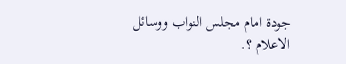جودة امام مجلس النواب ووسائل الاعلام ؟.